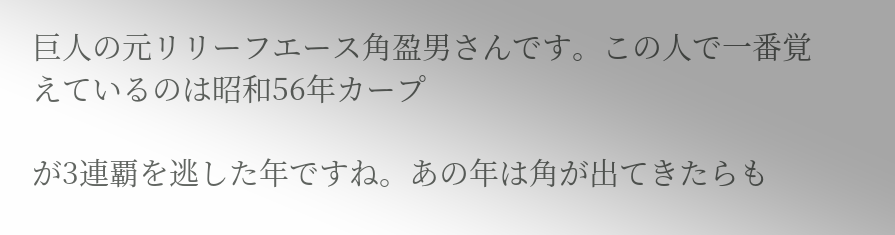巨人の元リリーフエース角盈男さんです。この人で一番覚えているのは昭和56年カープ

が3連覇を逃した年ですね。あの年は角が出てきたらも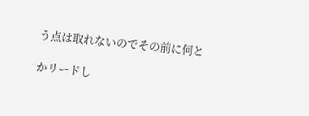う点は取れないのでその前に何と

かリードし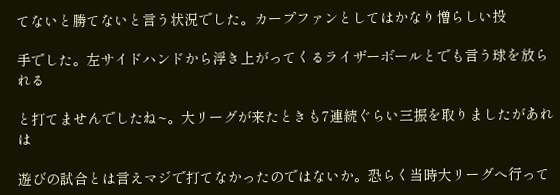てないと勝てないと言う状況でした。カープファンとしてはかなり憎らしい投

手でした。左サイドハンドから浮き上がってくるライザーボールとでも言う球を放られる

と打てませんでしたね~。大リーグが来たときも7連続ぐらい三振を取りましたがあれは

遊びの試合とは言えマジで打てなかったのではないか。恐らく当時大リーグへ行って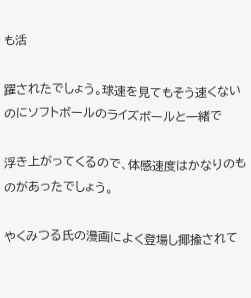も活

躍されたでしょう。球速を見てもそう速くないのにソフトボールのライズボールと一緒で

浮き上がってくるので、体感速度はかなりのものがあったでしょう。

やくみつる氏の漫画によく登場し揶揄されて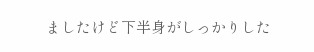ましたけど下半身がしっかりした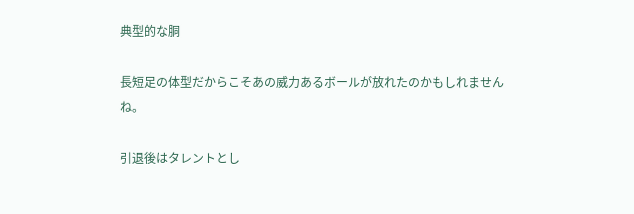典型的な胴

長短足の体型だからこそあの威力あるボールが放れたのかもしれませんね。

引退後はタレントとし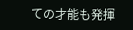ての才能も発揮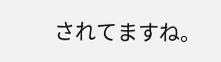されてますね。